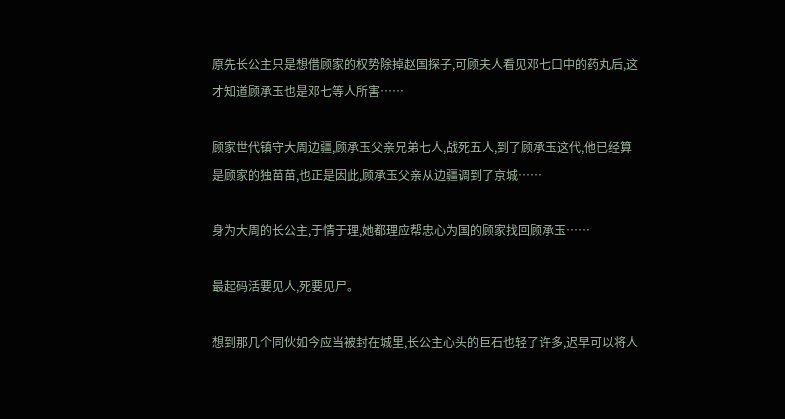原先长公主只是想借顾家的权势除掉赵国探子,可顾夫人看见邓七口中的药丸后,这才知道顾承玉也是邓七等人所害……

顾家世代镇守大周边疆,顾承玉父亲兄弟七人,战死五人,到了顾承玉这代,他已经算是顾家的独苗苗,也正是因此,顾承玉父亲从边疆调到了京城……

身为大周的长公主,于情于理,她都理应帮忠心为国的顾家找回顾承玉……

最起码活要见人,死要见尸。

想到那几个同伙如今应当被封在城里,长公主心头的巨石也轻了许多,迟早可以将人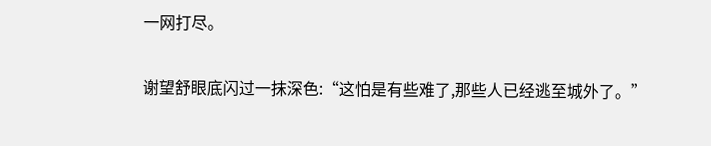一网打尽。

谢望舒眼底闪过一抹深色:“这怕是有些难了,那些人已经逃至城外了。”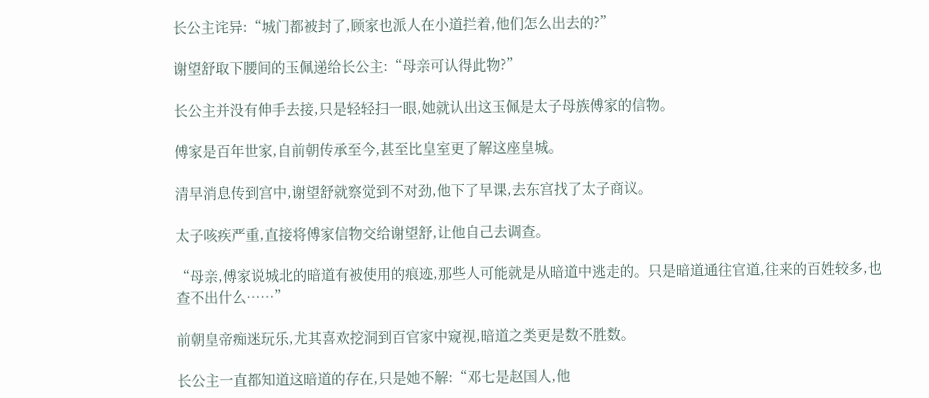长公主诧异:“城门都被封了,顾家也派人在小道拦着,他们怎么出去的?”

谢望舒取下腰间的玉佩递给长公主:“母亲可认得此物?”

长公主并没有伸手去接,只是轻轻扫一眼,她就认出这玉佩是太子母族傅家的信物。

傅家是百年世家,自前朝传承至今,甚至比皇室更了解这座皇城。

清早消息传到宫中,谢望舒就察觉到不对劲,他下了早课,去东宫找了太子商议。

太子咳疾严重,直接将傅家信物交给谢望舒,让他自己去调查。

“母亲,傅家说城北的暗道有被使用的痕迹,那些人可能就是从暗道中逃走的。只是暗道通往官道,往来的百姓较多,也查不出什么……”

前朝皇帝痴迷玩乐,尤其喜欢挖洞到百官家中窥视,暗道之类更是数不胜数。

长公主一直都知道这暗道的存在,只是她不解:“邓七是赵国人,他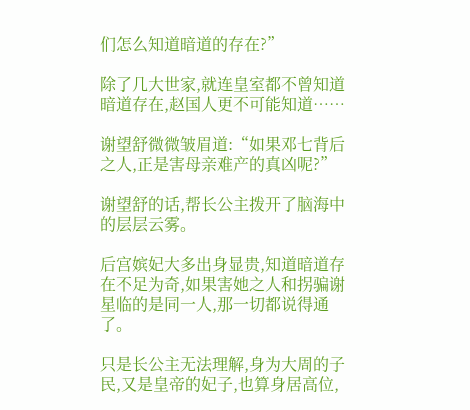们怎么知道暗道的存在?”

除了几大世家,就连皇室都不曾知道暗道存在,赵国人更不可能知道……

谢望舒微微皱眉道:“如果邓七背后之人,正是害母亲难产的真凶呢?”

谢望舒的话,帮长公主拨开了脑海中的层层云雾。

后宫嫔妃大多出身显贵,知道暗道存在不足为奇,如果害她之人和拐骗谢星临的是同一人,那一切都说得通了。

只是长公主无法理解,身为大周的子民,又是皇帝的妃子,也算身居高位,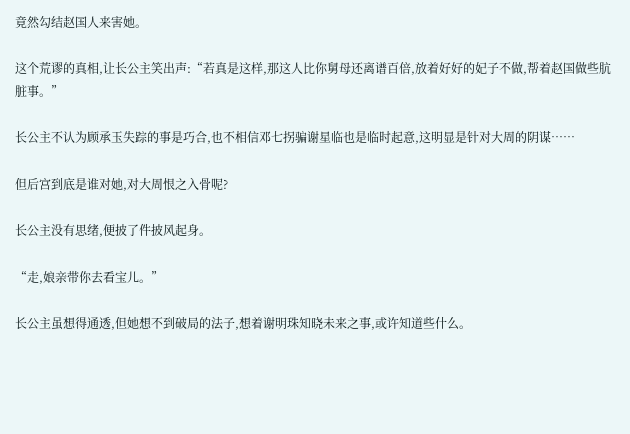竟然勾结赵国人来害她。

这个荒谬的真相,让长公主笑出声:“若真是这样,那这人比你舅母还离谱百倍,放着好好的妃子不做,帮着赵国做些肮脏事。”

长公主不认为顾承玉失踪的事是巧合,也不相信邓七拐骗谢星临也是临时起意,这明显是针对大周的阴谋……

但后宫到底是谁对她,对大周恨之入骨呢?

长公主没有思绪,便披了件披风起身。

“走,娘亲带你去看宝儿。”

长公主虽想得通透,但她想不到破局的法子,想着谢明珠知晓未来之事,或许知道些什么。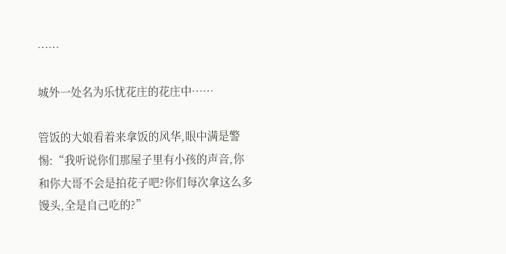……

城外一处名为乐忧花庄的花庄中……

管饭的大娘看着来拿饭的风华,眼中满是警惕:“我听说你们那屋子里有小孩的声音,你和你大哥不会是拍花子吧?你们每次拿这么多馒头,全是自己吃的?”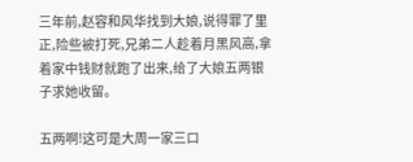三年前,赵容和风华找到大娘,说得罪了里正,险些被打死,兄弟二人趁着月黑风高,拿着家中钱财就跑了出来,给了大娘五两银子求她收留。

五两啊!这可是大周一家三口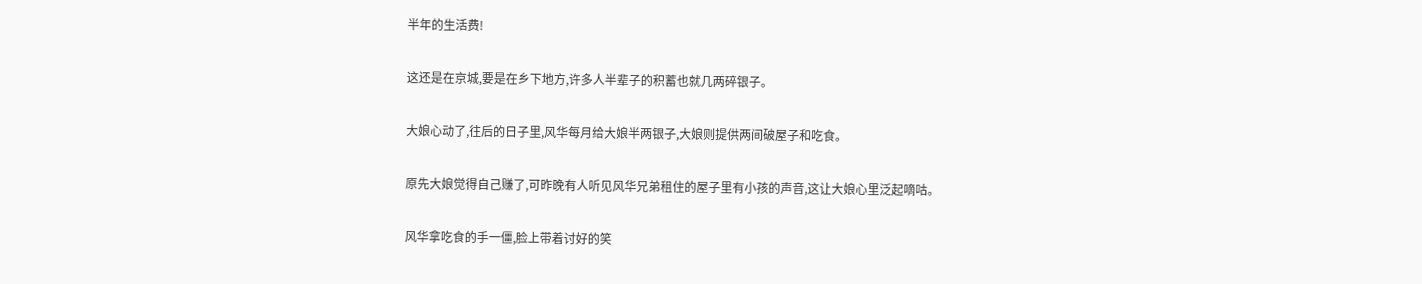半年的生活费!

这还是在京城,要是在乡下地方,许多人半辈子的积蓄也就几两碎银子。

大娘心动了,往后的日子里,风华每月给大娘半两银子,大娘则提供两间破屋子和吃食。

原先大娘觉得自己赚了,可昨晚有人听见风华兄弟租住的屋子里有小孩的声音,这让大娘心里泛起嘀咕。

风华拿吃食的手一僵,脸上带着讨好的笑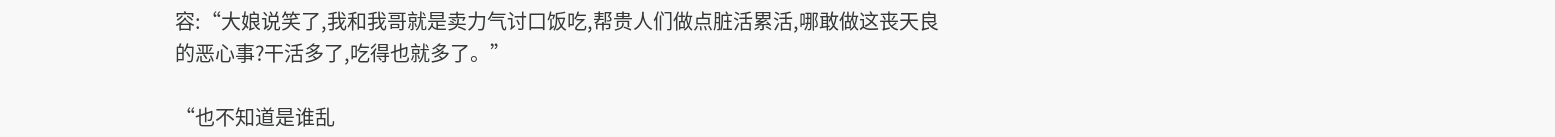容:“大娘说笑了,我和我哥就是卖力气讨口饭吃,帮贵人们做点脏活累活,哪敢做这丧天良的恶心事?干活多了,吃得也就多了。”

“也不知道是谁乱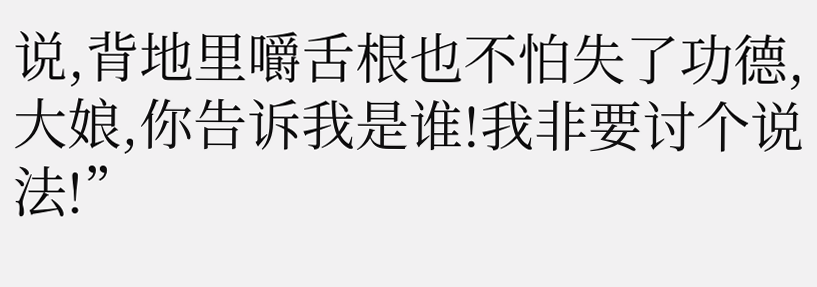说,背地里嚼舌根也不怕失了功德,大娘,你告诉我是谁!我非要讨个说法!”